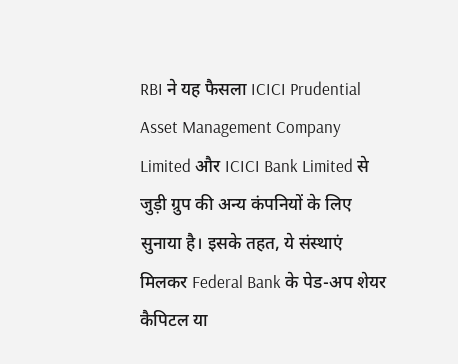RBI ने यह फैसला ICICI Prudential Asset Management Company Limited और ICICI Bank Limited से जुड़ी ग्रुप की अन्य कंपनियों के लिए सुनाया है। इसके तहत, ये संस्थाएं मिलकर Federal Bank के पेड-अप शेयर कैपिटल या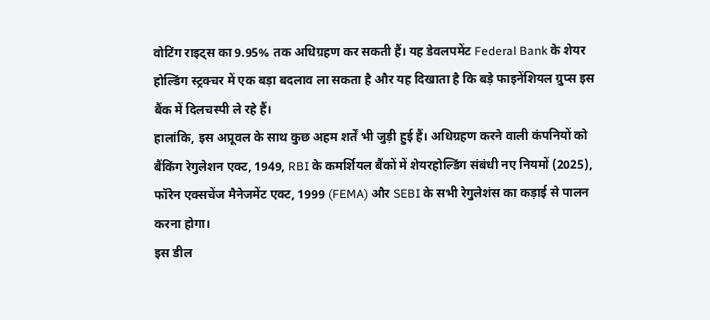वोटिंग राइट्स का 9.95% तक अधिग्रहण कर सकती हैं। यह डेवलपमेंट Federal Bank के शेयर होल्डिंग स्ट्रक्चर में एक बड़ा बदलाव ला सकता है और यह दिखाता है कि बड़े फाइनेंशियल ग्रुप्स इस बैंक में दिलचस्पी ले रहे हैं।
हालांकि, इस अप्रूवल के साथ कुछ अहम शर्तें भी जुड़ी हुई हैं। अधिग्रहण करने वाली कंपनियों को बैंकिंग रेगुलेशन एक्ट, 1949, RBI के कमर्शियल बैंकों में शेयरहोल्डिंग संबंधी नए नियमों (2025), फॉरेन एक्सचेंज मैनेजमेंट एक्ट, 1999 (FEMA) और SEBI के सभी रेगुलेशंस का कड़ाई से पालन करना होगा।
इस डील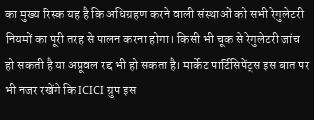का मुख्य रिस्क यह है कि अधिग्रहण करने वाली संस्थाओं को सभी रेगुलेटरी नियमों का पूरी तरह से पालन करना होगा। किसी भी चूक से रेगुलेटरी जांच हो सकती है या अप्रूवल रद्द भी हो सकता है। मार्केट पार्टिसिपेंट्स इस बात पर भी नजर रखेंगे कि ICICI ग्रुप इस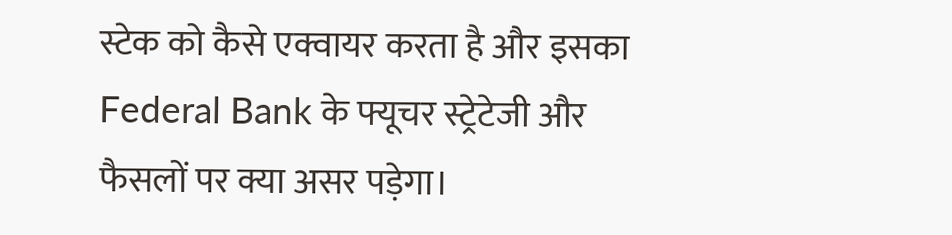स्टेक को कैसे एक्वायर करता है और इसका Federal Bank के फ्यूचर स्ट्रेटेजी और फैसलों पर क्या असर पड़ेगा।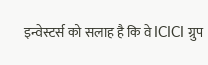इन्वेस्टर्स को सलाह है कि वे ICICI ग्रुप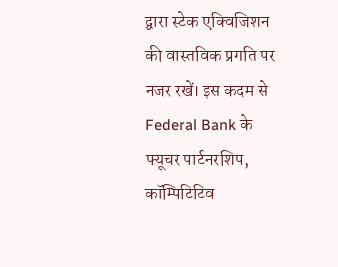द्वारा स्टेक एक्विजिशन की वास्तविक प्रगति पर नजर रखें। इस कदम से Federal Bank के फ्यूचर पार्टनरशिप, कॉम्पिटिटिव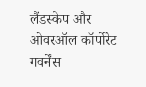लैंडस्केप और ओवरऑल कॉर्पोरेट गवर्नेंस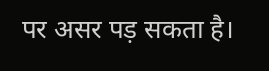पर असर पड़ सकता है।